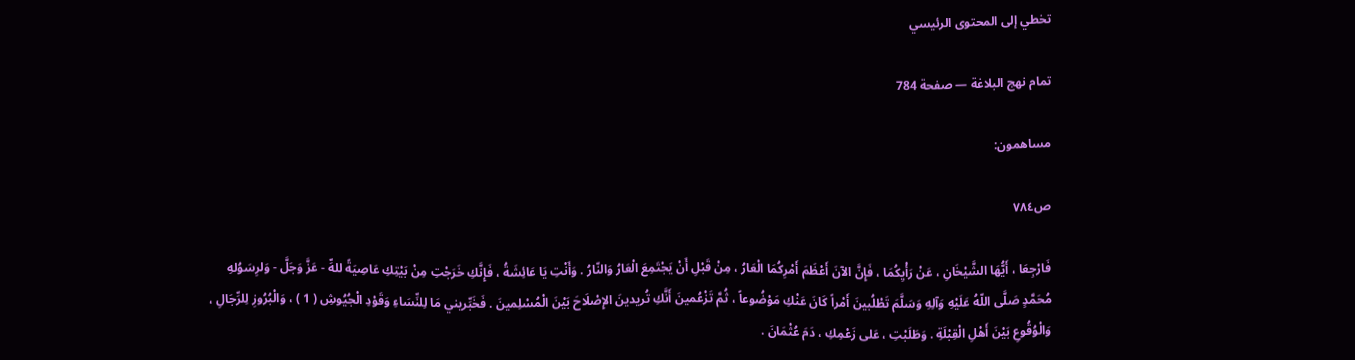تخطي إلى المحتوى الرئيسي

تمام نهج البلاغة — صفحة 784

مساهمون:

ص٧٨٤

فَارْجِعَا ، أَيُّهَا الشَّيْخَانِ ، عَنْ رَأْيِكُمَا ، فَإِنَّ الآنَ أَعْظَمَ أَمْرِكُمَا الْعَارُ ، مِنْ قَبْلِ أَنْ يَجْتَمِعَ الْعَارُ وَالنّارُ . وَأَنْتِ يَا عَائِشَةُ ، فَإِنَّكِ خَرَجْتِ مِنْ بَيْتِكِ عَاصِيَةً للهِّ - عَزَّ وَجَلَّ - وَلرِسَوُلهِ مُحَمَّدٍ صَلَّى اللّهُ عَلَيْهِ وَآلِهِ وَسَلَّمَ تَطْلُبينَ أَمْراً كَانَ عَنْكِ مَوْضُوعاً ، ثُمَّ تَزْعُمينَ أَنَّكِ تُريدينَ الإِصْلَاحَ بَيْنَ الْمُسْلِمينَ . فَخَبِّريني مَا لِلنِّسَاءِ وَقَوْدِ الْجُيُوشِ ( 1 ) ، وَالْبُرُوزِ لِلرِّجَالِ ، وَالْوُقُوعِ بَيْنَ أَهْلِ الْقِبْلَةِ . وَطَلَبْتِ ، عَلى زَعْمِكِ ، دَمَ عُثْمَانَ .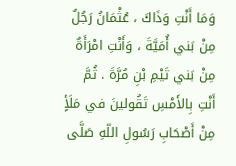وَمَا أَنْتِ وَذَاكَ ، عُثْمَانُ رَجُلٌ مِنْ بَني أُمَيَّةَ ، وَأَنْتِ امْرَأَةٌ مِنْ بَني تَيْمِ بْنِ مُرَّةَ . ثُمَّ أَنْتِ بِالأَمْسِ تَقُولينَ في مَلَأٍ مِنْ أَصْحَابِ رَسُولِ اللّهِ صَلَّى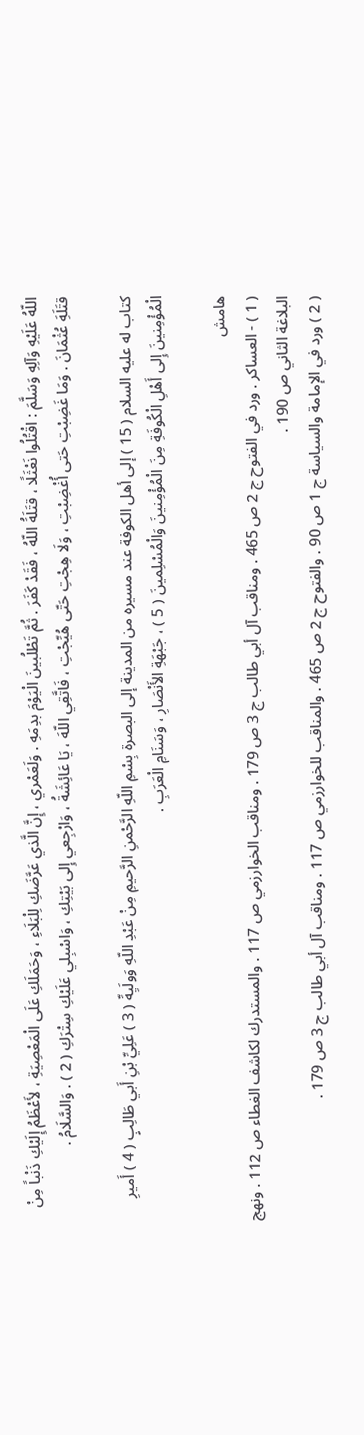اللّهُ عَلَيْهِ وَآلِهِ وَسَلَّمَ : اقْتُلُوا نَعْثَلًا ، قتَلَهَُ اللّهُ ، فَقَدْ كَفَرَ . ثُمَّ تَطْلُبينَ الْيَوْمَ بدِمَهِ . وَلَعَمْري ، إِنَّ الَّذي عَرَّضَكِ لِلْبَلَاءِ ، وَحَمَلَكِ عَلَى الْمَعْصِيَةِ ، لأَعْظَمُ إِلَيْكِ ذَنْباً مِنْ قتَلَهَِ عُثْمَانَ . وَمَا غَضِبْتِ حَتى أُغْضِبْتِ ، وَلَا هِجْتِ حَتّى هُيِّجْتِ ، فَاتَّقِي اللّهَ ، يَا عَائِشَةُ ، وَارْجِعي إِلى بَيْتِكِ ، وَاسْبِلي عَلَيْكِ سِتْرَكِ ( 2 ) . وَالسَّلَامُ .

كتاب له عليه السلام ( 15 ) إلى أهل الكوفة عند مسيره من المدينة إلى البصرة بِسْمِ اللّهِ الرَّحْمنِ الرَّحيمِ مِنْ عَبْدِ اللّهِ وَولَيِهِّ ( 3 ) عَلِيِّ بْنِ أَبي طَالِبٍ ( 4 ) أَميرِ الْمُؤْمِنينَ إِلى أَهْلِ الْكُوفَةِ مِنَ الْمُؤْمِنينَ وَالْمُسْلِمينَ ( 5 ) ، جَبْهَةِ الأَنْصَارِ ، وَسَنَامِ الْعَرَبِ .

هامش
( 1 ) - العساكر . ورد في الفتوح ج 2 ص 465 . ومناقب آل أبي طالب ج 3 ص 179 . ومناقب الخوارزمي ص 117 . والمستدرك لكاشف الغطاء ص 112 . ونهج البلاغة الثاني ص 190 .
( 2 ) ورد في الإمامة والسياسة ج 1 ص 90 . والفتوح ج 2 ص 465 . والمناقب للخوارزمي ص 117 . ومناقب آل أبي طالب ج 3 ص 179 .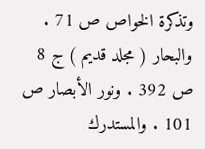وتذكرة الخواص ص 71 . والبحار ( مجلد قديم ) ج 8 ص 392 . ونور الأبصار ص 101 . والمستدرك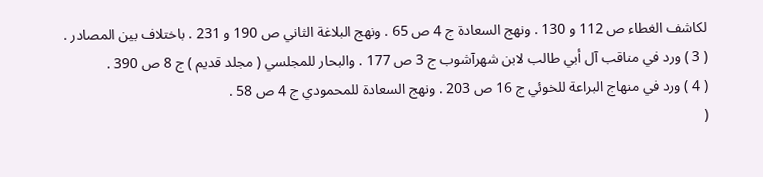لكاشف الغطاء ص 112 و 130 . ونهج السعادة ج 4 ص 65 . ونهج البلاغة الثاني ص 190 و 231 . باختلاف بين المصادر .
( 3 ) ورد في مناقب آل أبي طالب لابن شهرآشوب ج 3 ص 177 . والبحار للمجلسي ( مجلد قديم ) ج 8 ص 390 .
( 4 ) ورد في منهاج البراعة للخوئي ج 16 ص 203 . ونهج السعادة للمحمودي ج 4 ص 58 .
(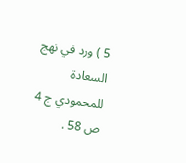5 ) ورد في نهج السعادة للمحمودي ج 4 ص 58 .